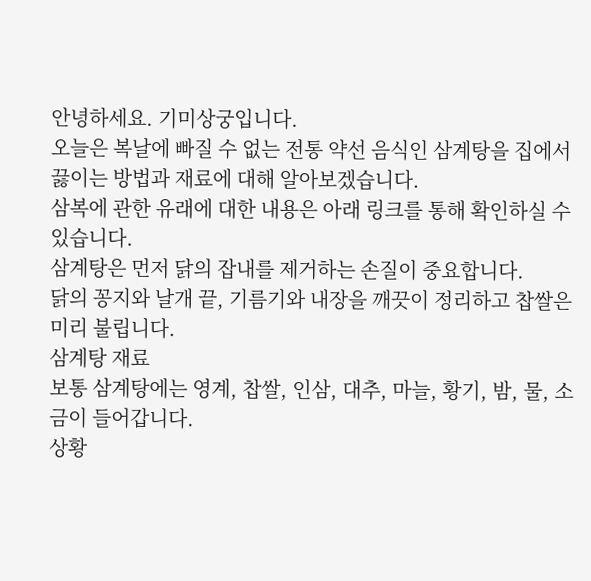안녕하세요. 기미상궁입니다.
오늘은 복날에 빠질 수 없는 전통 약선 음식인 삼계탕을 집에서 끓이는 방법과 재료에 대해 알아보겠습니다.
삼복에 관한 유래에 대한 내용은 아래 링크를 통해 확인하실 수 있습니다.
삼계탕은 먼저 닭의 잡내를 제거하는 손질이 중요합니다.
닭의 꽁지와 날개 끝, 기름기와 내장을 깨끗이 정리하고 찹쌀은 미리 불립니다.
삼계탕 재료
보통 삼계탕에는 영계, 찹쌀, 인삼, 대추, 마늘, 황기, 밤, 물, 소금이 들어갑니다.
상황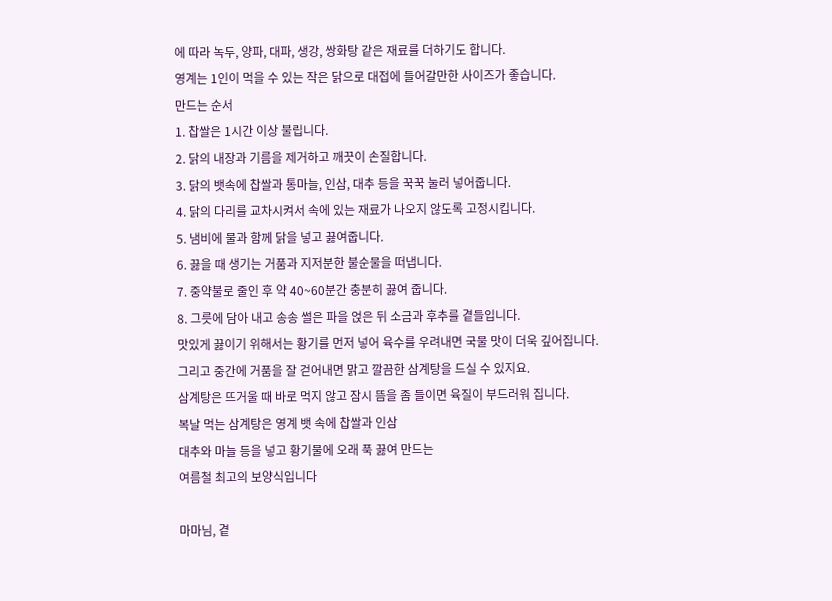에 따라 녹두, 양파, 대파, 생강, 쌍화탕 같은 재료를 더하기도 합니다.
영계는 1인이 먹을 수 있는 작은 닭으로 대접에 들어갈만한 사이즈가 좋습니다.
만드는 순서
1. 찹쌀은 1시간 이상 불립니다.
2. 닭의 내장과 기름을 제거하고 깨끗이 손질합니다.
3. 닭의 뱃속에 찹쌀과 통마늘, 인삼, 대추 등을 꾹꾹 눌러 넣어줍니다.
4. 닭의 다리를 교차시켜서 속에 있는 재료가 나오지 않도록 고정시킵니다.
5. 냄비에 물과 함께 닭을 넣고 끓여줍니다.
6. 끓을 때 생기는 거품과 지저분한 불순물을 떠냅니다.
7. 중약불로 줄인 후 약 40~60분간 충분히 끓여 줍니다.
8. 그릇에 담아 내고 송송 썰은 파을 얹은 뒤 소금과 후추를 곁들입니다.
맛있게 끓이기 위해서는 황기를 먼저 넣어 육수를 우려내면 국물 맛이 더욱 깊어집니다.
그리고 중간에 거품을 잘 걷어내면 맑고 깔끔한 삼계탕을 드실 수 있지요.
삼계탕은 뜨거울 때 바로 먹지 않고 잠시 뜸을 좀 들이면 육질이 부드러워 집니다.
복날 먹는 삼계탕은 영계 뱃 속에 찹쌀과 인삼
대추와 마늘 등을 넣고 황기물에 오래 푹 끓여 만드는
여름철 최고의 보양식입니다

마마님, 곁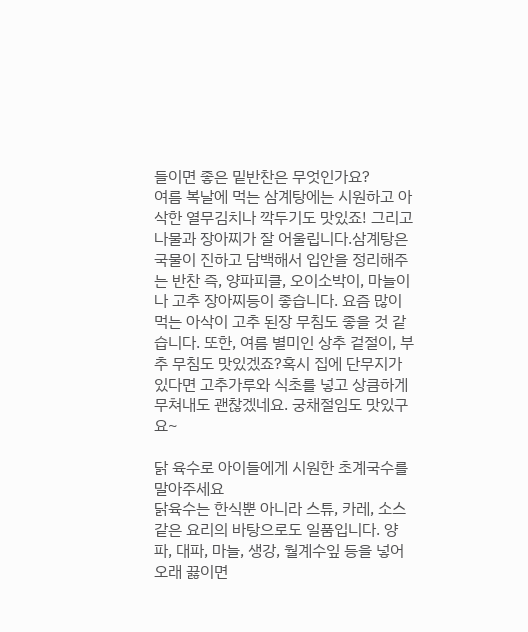들이면 좋은 밑반찬은 무엇인가요?
여름 복날에 먹는 삼계탕에는 시원하고 아삭한 열무김치나 깍두기도 맛있죠! 그리고 나물과 장아찌가 잘 어울립니다.삼계탕은 국물이 진하고 담백해서 입안을 정리해주는 반찬 즉, 양파피클, 오이소박이, 마늘이나 고추 장아찌등이 좋습니다. 요즘 많이 먹는 아삭이 고추 된장 무침도 좋을 것 같습니다. 또한, 여름 별미인 상추 겉절이, 부추 무침도 맛있겠죠?혹시 집에 단무지가 있다면 고추가루와 식초를 넣고 상큼하게 무쳐내도 괜찮겠네요. 궁채절임도 맛있구요~

닭 육수로 아이들에게 시원한 초계국수를 말아주세요
닭육수는 한식뿐 아니라 스튜, 카레, 소스 같은 요리의 바탕으로도 일품입니다. 양파, 대파, 마늘, 생강, 월계수잎 등을 넣어 오래 끓이면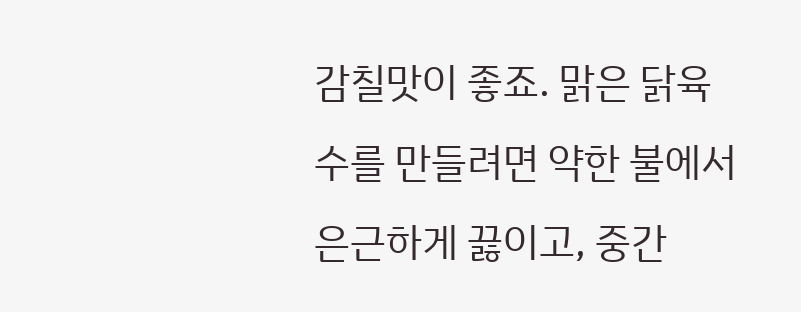감칠맛이 좋죠. 맑은 닭육수를 만들려면 약한 불에서 은근하게 끓이고, 중간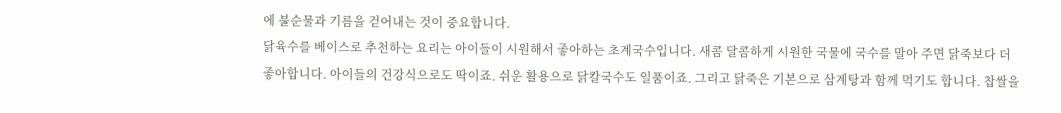에 불순물과 기름을 걷어내는 것이 중요합니다.
닭육수를 베이스로 추천하는 요리는 아이들이 시원해서 좋아하는 초계국수입니다. 새콤 달콤하게 시원한 국물에 국수를 말아 주면 닭죽보다 더 좋아합니다. 아이들의 건강식으로도 딱이죠. 쉬운 활용으로 닭칼국수도 일품이죠. 그리고 닭죽은 기본으로 삼계탕과 함께 먹기도 합니다. 찹쌀을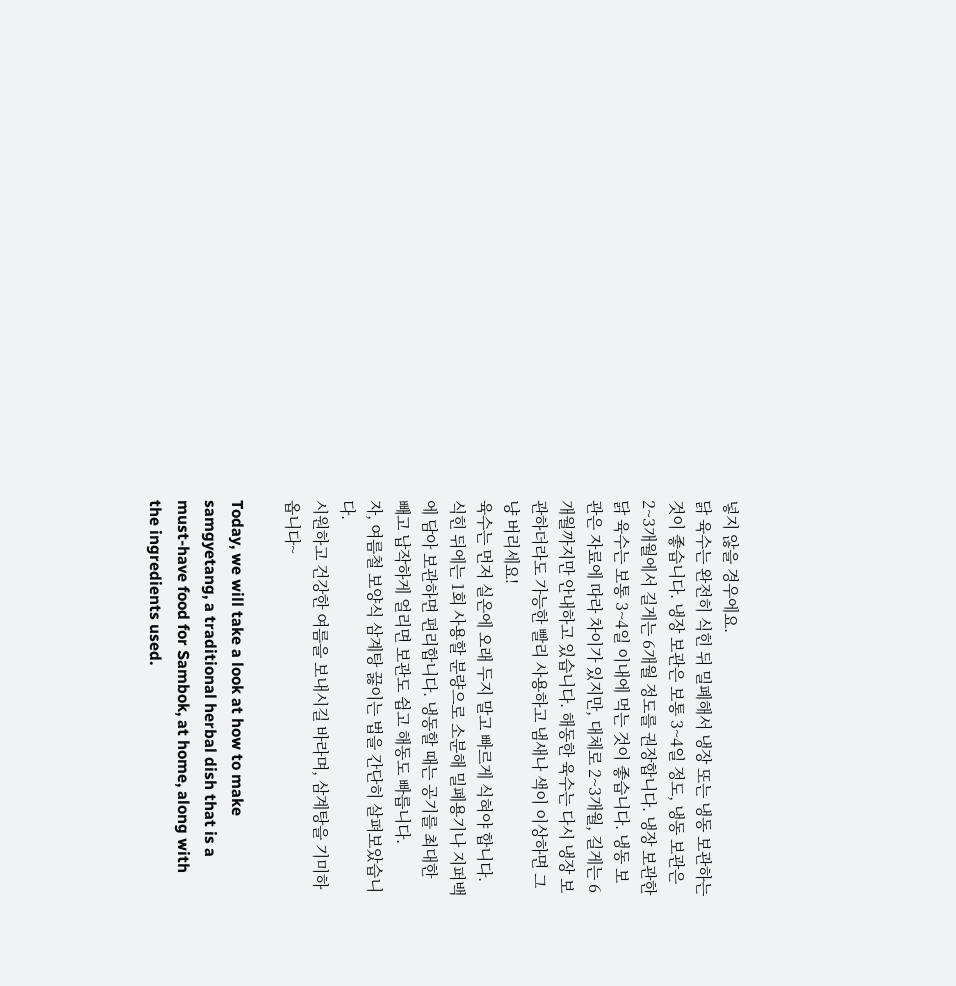넣지 않을 경우에요.
닭 육수는 완전히 식힌 뒤 밀폐해서 냉장 또는 냉동 보관하는 것이 좋습니다. 냉장 보관은 보통 3~4일 정도, 냉동 보관은 2~3개월에서 길게는 6개월 정도를 권장합니다. 냉장 보관한 닭 육수는 보통 3~4일 이내에 먹는 것이 좋습니다. 냉동 보관은 자료에 따라 차이가 있지만, 대체로 2~3개월, 길게는 6개월까지만 안내하고 있습니다. 해동한 육수는 다시 냉장 보관하더라도 가능한 빨리 사용하고 냄새나 색이 이상하면 그냥 버리세요!
육수는 먼저 실온에 오래 두지 말고 빠르게 식혀야 합니다. 식힌 뒤에는 1회 사용할 분량으로 소분해 밀폐용기나 지퍼백에 담아 보관하면 편리합니다. 냉동할 때는 공기를 최대한 빼고 납작하게 얼리면 보관도 쉽고 해동도 빠릅니다.
자, 여름철 보양식 삼계탕 끓이는 법을 간단히 살펴보았습니다.
시원하고 건강한 여름을 보내시길 바라며, 삼계탕을 기미하옵니다~

Today, we will take a look at how to make samgyetang, a traditional herbal dish that is a must-have food for Sambok, at home, along with the ingredients used.